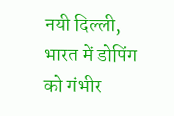नयी दिल्ली, भारत में डोपिंग को गंभीर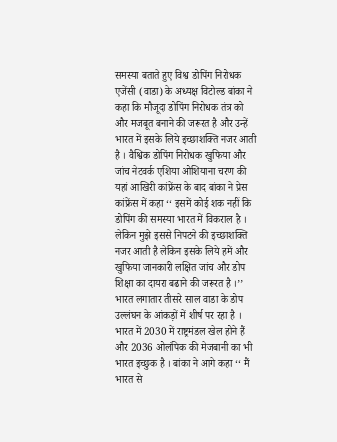समस्या बताते हुए विश्व डोपिंग निरोधक एजेंसी (वाडा) के अध्यक्ष विटोल्ड बांका ने कहा कि मौजूदा डोपिंग निरोधक तंत्र को और मजबूत बनाने की जरूरत है और उन्हें भारत में इसके लिये इच्छाशक्ति नजर आती है । वैश्विक डोपिंग निरोधक खुफिया और जांच नेटवर्क एशिया ओशियाना चरण की यहां आखिरी कांफ्रेंस के बाद बांका ने प्रेस कांफ्रेंस में कहा ‘‘ इसमें कोई शक नहीं कि डोपिंग की समस्या भारत में विकराल है । लेकिन मुझे इससे निपटने की इच्छाशक्ति नजर आती है लेकिन इसके लिये हमें और खुफिया जानकारी लक्षित जांच और डोप शिक्षा का दायरा बढाने की जरूरत है ।’’
भारत लगातार तीसरे साल वाडा के डोप उल्लंघन के आंकड़ों में शीर्ष पर रहा है । भारत में 2030 में राष्ट्रमंडल खेल होने हैं और 2036 ओलंपिक की मेजबानी का भी भारत इच्छुक है । बांका ने आगे कहा ‘‘ मैं भारत से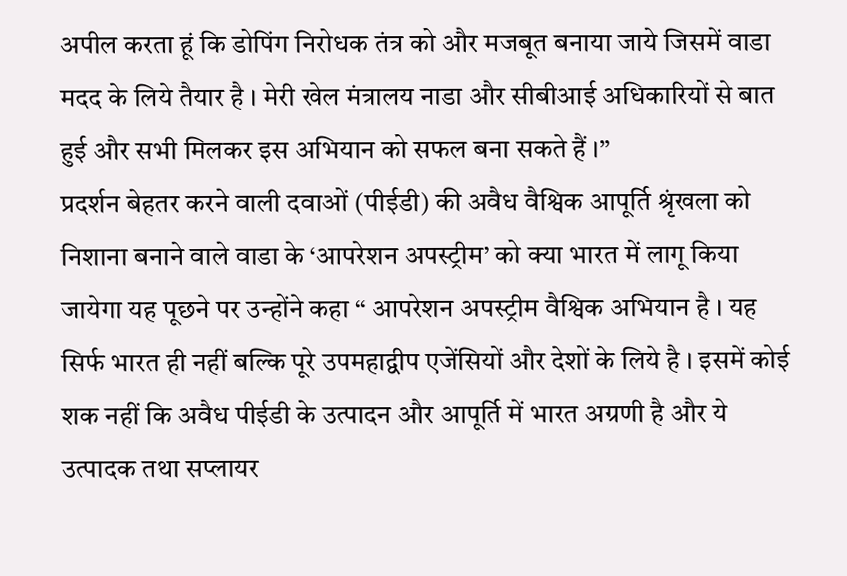अपील करता हूं कि डोपिंग निरोधक तंत्र को और मजबूत बनाया जाये जिसमें वाडा मदद के लिये तैयार है । मेरी खेल मंत्रालय नाडा और सीबीआई अधिकारियों से बात हुई और सभी मिलकर इस अभियान को सफल बना सकते हैं ।’’
प्रदर्शन बेहतर करने वाली दवाओं (पीईडी) की अवैध वैश्विक आपूर्ति श्रृंखला को निशाना बनाने वाले वाडा के ‘आपरेशन अपस्ट्रीम’ को क्या भारत में लागू किया जायेगा यह पूछने पर उन्होंने कहा ‘‘ आपरेशन अपस्ट्रीम वैश्विक अभियान है । यह सिर्फ भारत ही नहीं बल्कि पूरे उपमहाद्वीप एजेंसियों और देशों के लिये है । इसमें कोई शक नहीं कि अवैध पीईडी के उत्पादन और आपूर्ति में भारत अग्रणी है और ये उत्पादक तथा सप्लायर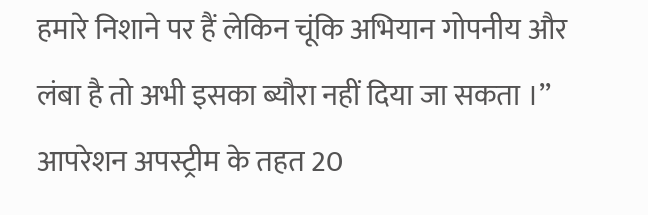हमारे निशाने पर हैं लेकिन चूंकि अभियान गोपनीय और लंबा है तो अभी इसका ब्यौरा नहीं दिया जा सकता ।’’ आपरेशन अपस्ट्रीम के तहत 20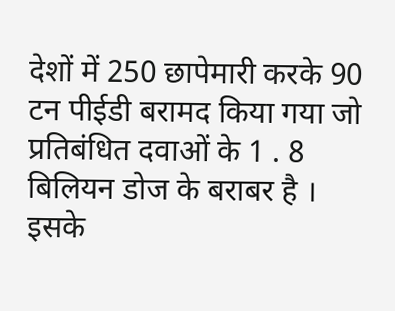देशों में 250 छापेमारी करके 90 टन पीईडी बरामद किया गया जो प्रतिबंधित दवाओं के 1 . 8 बिलियन डोज के बराबर है ।
इसके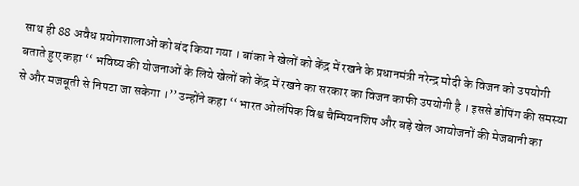साथ ही 88 अवैध प्रयोगशालाओं को बंद किया गया । बांका ने खेलों को केंद्र में रखने के प्रधानमंत्री नरेन्द्र मोदी के विजन को उपयोगी बताते हुए कहा ‘‘ भविष्य की योजनाओं के लिये खेलों को केंद्र में रखने का सरकार का विजन काफी उपयोगी है । इससे डोपिंग की समस्या से और मजबूती से निपटा जा सकेगा ।’’ उन्होंने कहा ‘‘ भारत ओलंपिक विश्व चैम्पियनशिप और बड़े खेल आयोजनों की मेजबानी का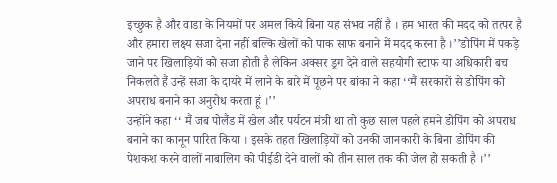इच्छुक है और वाडा के नियमों पर अमल किये बिना यह संभव नहीं है । हम भारत की मदद को तत्पर है और हमारा लक्ष्य सजा देना नहीं बल्कि खेलों को पाक साफ बनाने में मदद करना है ।’’डोपिंग में पकड़े जाने पर खिलाड़ियों को सजा होती है लेकिन अक्सर ड्रग देने वाले सहयोगी स्टाफ या अधिकारी बच निकलते हैं उन्हें सजा के दायरे में लाने के बारे में पूछने पर बांका ने कहा ‘‘मैं सरकारों से डोपिंग को अपराध बनाने का अनुरोध करता हूं ।’’
उन्होंने कहा ‘‘ मैं जब पोलैंड में खेल और पर्यटन मंत्री था तो कुछ साल पहले हमने डोपिंग को अपराध बनाने का कानून पारित किया । इसके तहत खिलाड़ियों को उनकी जानकारी के बिना डोपिंग की पेशकश करने वालों नाबालिग को पीईडी देने वालों को तीन साल तक की जेल हो सकती है ।’’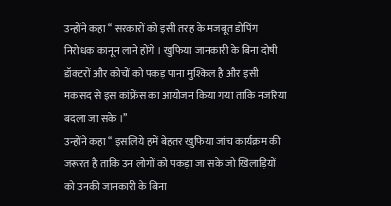उन्होंने कहा ‘‘ सरकारों को इसी तरह के मजबूत डोपिंग निरोधक कानून लाने होंगे । खुफिया जानकारी के बिना दोषी डॉक्टरों और कोचों को पकड़ पाना मुश्किल है और इसी मकसद से इस कांफ्रेंस का आयोजन किया गया ताकि नजरिया बदला जा सके ।’’
उन्होंने कहा ‘‘ इसलिये हमें बेहतर खुफिया जांच कार्यक्रम की जरूरत है ताकि उन लोगों को पकड़ा जा सके जो खिलाड़ियों को उनकी जानकारी के बिना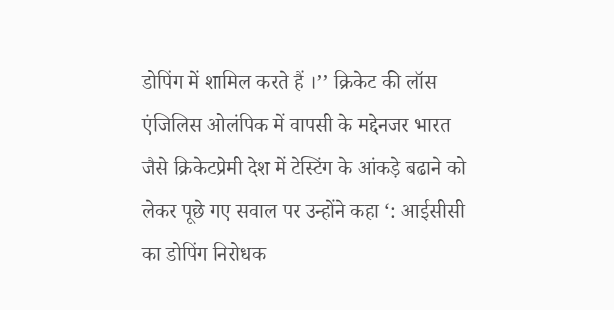डोपिंग में शामिल करते हैं ।’’ क्रिकेट की लॉस एंजिलिस ओलंपिक में वापसी के मद्देनजर भारत जैसे क्रिकेटप्रेमी देश में टेस्टिंग के आंकड़े बढाने को लेकर पूछे गए सवाल पर उन्होंने कहा ‘: आईसीसी का डोपिंग निरोधक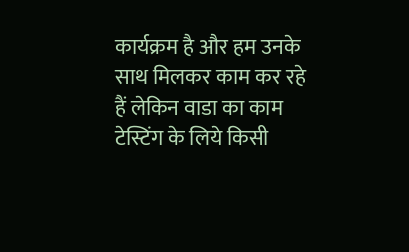कार्यक्रम है और हम उनके साथ मिलकर काम कर रहे हैं लेकिन वाडा का काम टेस्टिंग के लिये किसी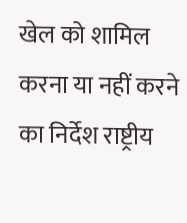खेल को शामिल करना या नहीं करने का निर्देश राष्ट्रीय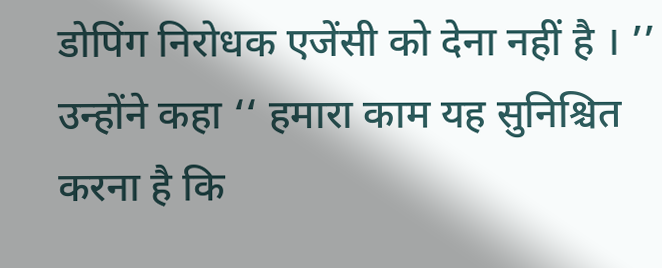डोपिंग निरोधक एजेंसी को देना नहीं है । ’’
उन्होंने कहा ‘‘ हमारा काम यह सुनिश्चित करना है कि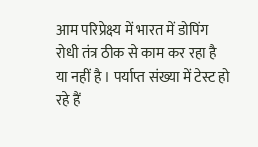आम परिप्रेक्ष्य में भारत में डोपिंग रोधी तंत्र ठीक से काम कर रहा है या नहीं है । पर्याप्त संख्या में टेस्ट हो रहे हैं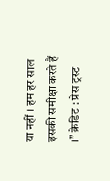या नहीं । हम हर साल इसकी समीक्षा करते हैं ।’’ क्रेडिट : प्रेस ट्रस्ट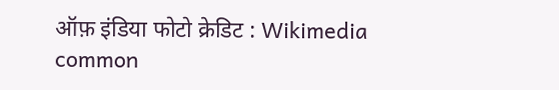ऑफ़ इंडिया फोटो क्रेडिट : Wikimedia common